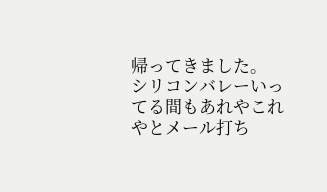帰ってきました。
シリコンバレーいってる間もあれやこれやとメール打ち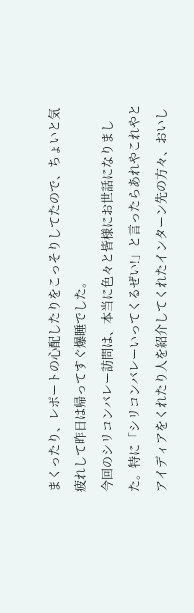まくったり、レポートの心配したりをこっそりしてたので、ちょいと気疲れして昨日は帰ってすぐ爆睡でした。
今回のシリコンバレー訪問は、本当に色々と皆様にお世話になりました。特に「シリコンバレーいってくるぜい!」と言ったらあれやこれやとアイディアをくれたり人を紹介してくれたインターン先の方々、おいし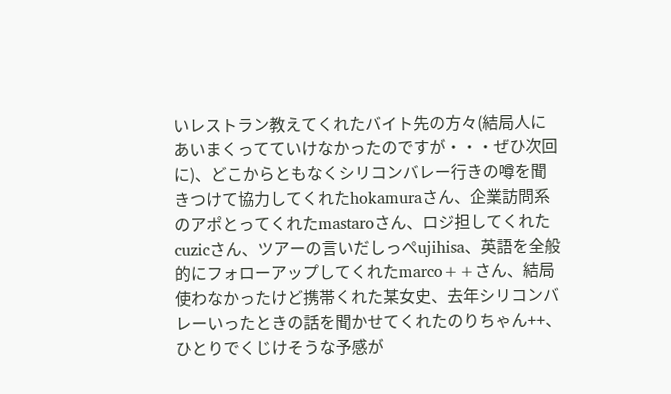いレストラン教えてくれたバイト先の方々(結局人にあいまくってていけなかったのですが・・・ぜひ次回に)、どこからともなくシリコンバレー行きの噂を聞きつけて協力してくれたhokamuraさん、企業訪問系のアポとってくれたmastaroさん、ロジ担してくれたcuzicさん、ツアーの言いだしっぺujihisa、英語を全般的にフォローアップしてくれたmarco++さん、結局使わなかったけど携帯くれた某女史、去年シリコンバレーいったときの話を聞かせてくれたのりちゃん++、ひとりでくじけそうな予感が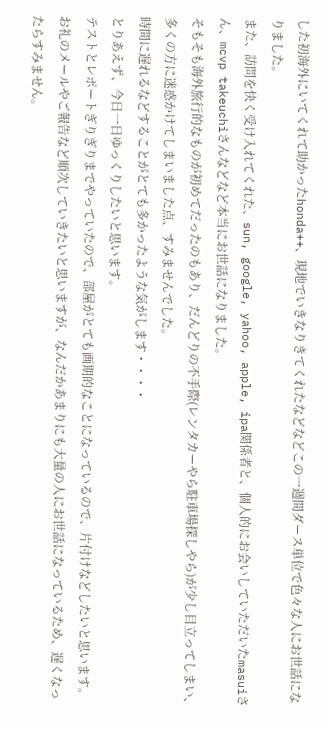した初海外にいてくれて助かったhonda++、現地でいきなりきてくれたなどなどこの一週間ダース単位で色々な人にお世話になりました。
また、訪問を快く受け入れてくれた、sun, google, yahoo, apple, ipa関係者と、個人的にお会いしていただいたmasuiさん、mcvp takeuchiさんなどなど本当にお世話になりました。
そもそも海外旅行的なものが初めてだったのもあり、だんどりの不手際(レンタカーやら駐車場探しやら)が少し目立ってしまい、多くの方に迷惑かけてしまいました点、すみませんでした。
時間に遅れるなどすることがとても多かったような気がします・・・・
とりあえず、今日一日ゆっくりしたいと思います。
テストとレポートぎりぎりまでやっていたので、部屋がとても画期的なことになっているので、片付けなどしたいと思います。
お礼のメールやご報告など順次していきたいと思いますが、なんだかあまりにも大量の人にお世話になっているため、遅くなったらすみません。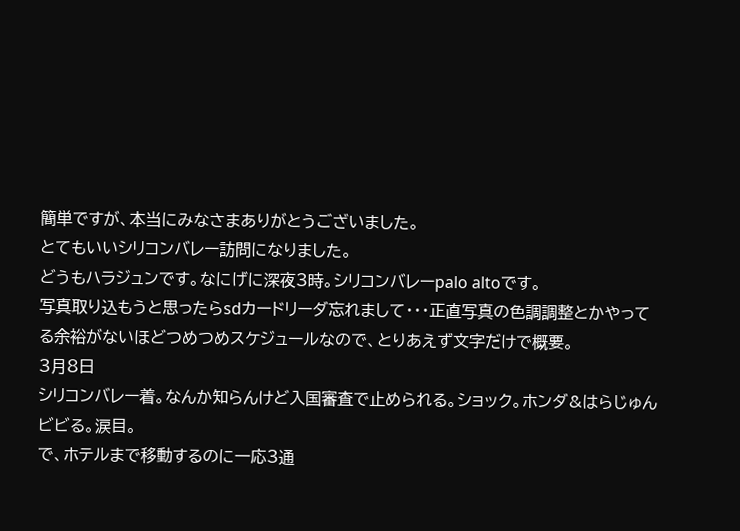簡単ですが、本当にみなさまありがとうございました。
とてもいいシリコンバレー訪問になりました。
どうもハラジュンです。なにげに深夜3時。シリコンバレーpalo altoです。
写真取り込もうと思ったらsdカードリーダ忘れまして・・・正直写真の色調調整とかやってる余裕がないほどつめつめスケジュールなので、とりあえず文字だけで概要。
3月8日
シリコンバレー着。なんか知らんけど入国審査で止められる。ショック。ホンダ&はらじゅんビビる。涙目。
で、ホテルまで移動するのに一応3通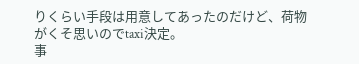りくらい手段は用意してあったのだけど、荷物がくそ思いのでtaxi決定。
事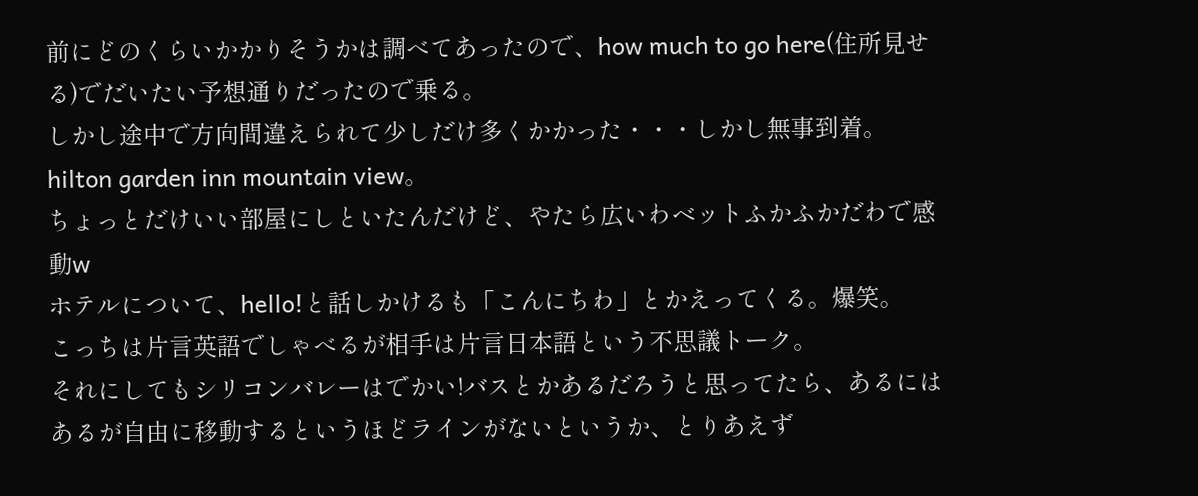前にどのくらいかかりそうかは調べてあったので、how much to go here(住所見せる)でだいたい予想通りだったので乗る。
しかし途中で方向間違えられて少しだけ多くかかった・・・しかし無事到着。hilton garden inn mountain view。
ちょっとだけいい部屋にしといたんだけど、やたら広いわベットふかふかだわで感動w
ホテルについて、hello!と話しかけるも「こんにちわ」とかえってくる。爆笑。
こっちは片言英語でしゃべるが相手は片言日本語という不思議トーク。
それにしてもシリコンバレーはでかい!バスとかあるだろうと思ってたら、あるにはあるが自由に移動するというほどラインがないというか、とりあえず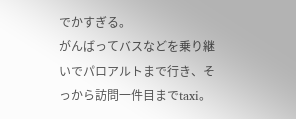でかすぎる。
がんばってバスなどを乗り継いでパロアルトまで行き、そっから訪問一件目までtaxi。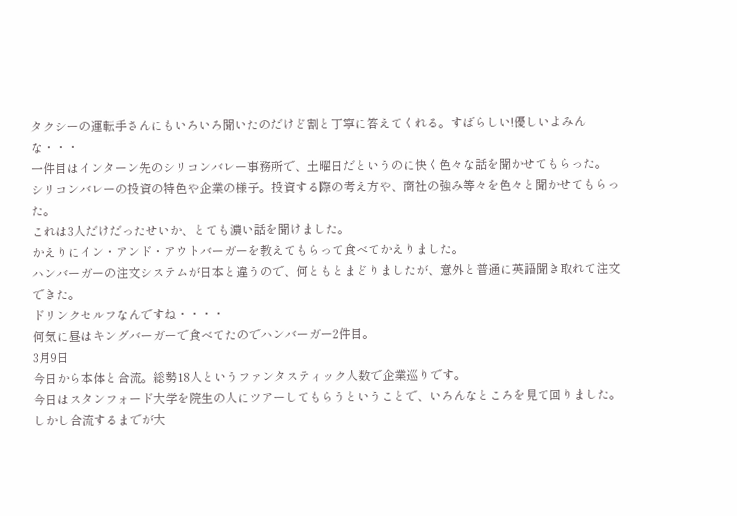タクシーの運転手さんにもいろいろ聞いたのだけど割と丁寧に答えてくれる。すばらしい!優しいよみんな・・・
一件目はインターン先のシリコンバレー事務所で、土曜日だというのに快く色々な話を聞かせてもらった。
シリコンバレーの投資の特色や企業の様子。投資する際の考え方や、商社の強み等々を色々と聞かせてもらった。
これは3人だけだったせいか、とても濃い話を聞けました。
かえりにイン・アンド・アウトバーガーを教えてもらって食べてかえりました。
ハンバーガーの注文システムが日本と違うので、何ともとまどりましたが、意外と普通に英語聞き取れて注文できた。
ドリンクセルフなんですね・・・・
何気に昼はキングバーガーで食べてたのでハンバーガー2件目。
3月9日
今日から本体と合流。総勢18人というファンタスティック人数で企業巡りです。
今日はスタンフォード大学を院生の人にツアーしてもらうということで、いろんなところを見て回りました。
しかし合流するまでが大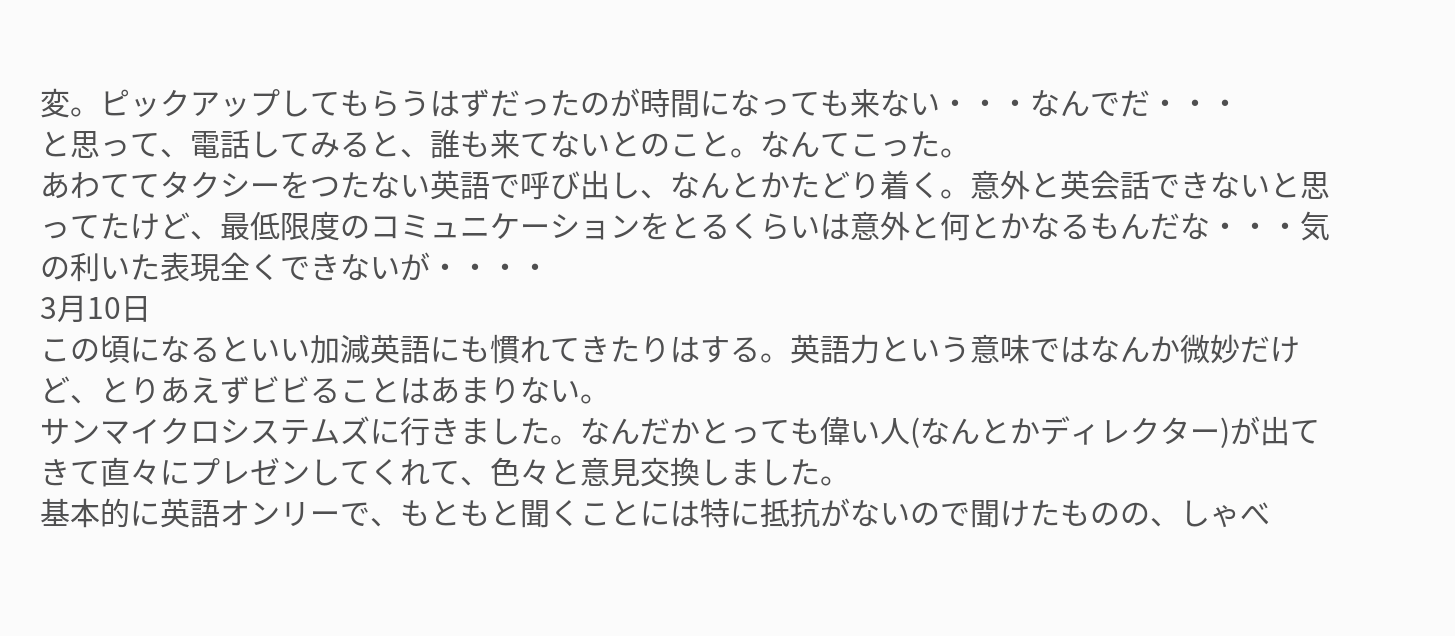変。ピックアップしてもらうはずだったのが時間になっても来ない・・・なんでだ・・・
と思って、電話してみると、誰も来てないとのこと。なんてこった。
あわててタクシーをつたない英語で呼び出し、なんとかたどり着く。意外と英会話できないと思ってたけど、最低限度のコミュニケーションをとるくらいは意外と何とかなるもんだな・・・気の利いた表現全くできないが・・・・
3月10日
この頃になるといい加減英語にも慣れてきたりはする。英語力という意味ではなんか微妙だけど、とりあえずビビることはあまりない。
サンマイクロシステムズに行きました。なんだかとっても偉い人(なんとかディレクター)が出てきて直々にプレゼンしてくれて、色々と意見交換しました。
基本的に英語オンリーで、もともと聞くことには特に抵抗がないので聞けたものの、しゃべ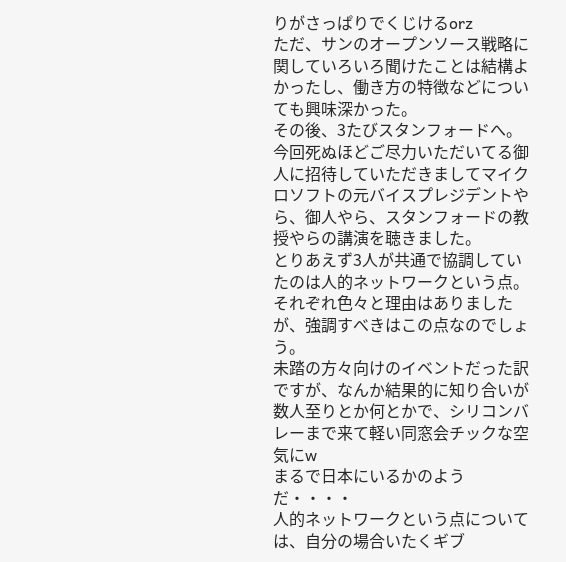りがさっぱりでくじけるorz
ただ、サンのオープンソース戦略に関していろいろ聞けたことは結構よかったし、働き方の特徴などについても興味深かった。
その後、3たびスタンフォードへ。
今回死ぬほどご尽力いただいてる御人に招待していただきましてマイクロソフトの元バイスプレジデントやら、御人やら、スタンフォードの教授やらの講演を聴きました。
とりあえず3人が共通で協調していたのは人的ネットワークという点。それぞれ色々と理由はありましたが、強調すべきはこの点なのでしょう。
未踏の方々向けのイベントだった訳ですが、なんか結果的に知り合いが数人至りとか何とかで、シリコンバレーまで来て軽い同窓会チックな空気にw
まるで日本にいるかのようだ・・・・
人的ネットワークという点については、自分の場合いたくギブ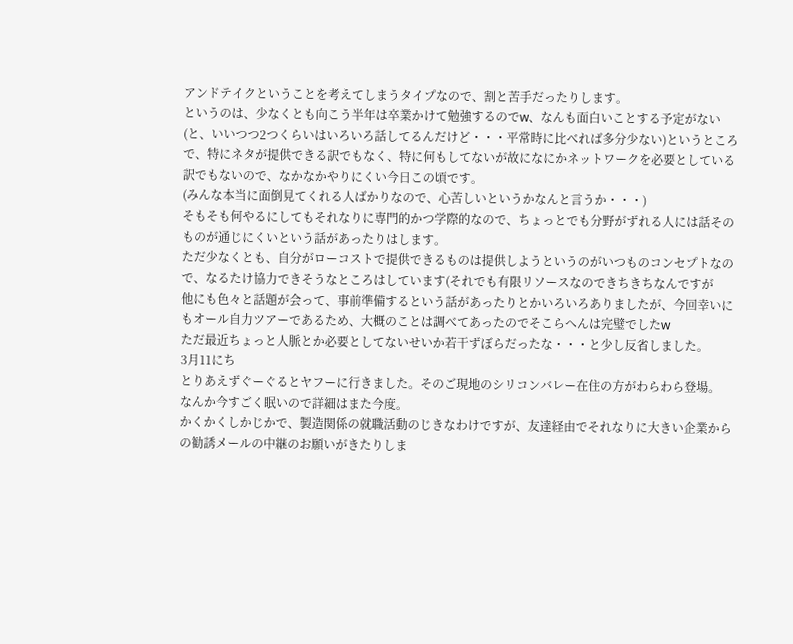アンドテイクということを考えてしまうタイプなので、割と苦手だったりします。
というのは、少なくとも向こう半年は卒業かけて勉強するのでw、なんも面白いことする予定がない(と、いいつつ2つくらいはいろいろ話してるんだけど・・・平常時に比べれば多分少ない)というところで、特にネタが提供できる訳でもなく、特に何もしてないが故になにかネットワークを必要としている訳でもないので、なかなかやりにくい今日この頃です。
(みんな本当に面倒見てくれる人ばかりなので、心苦しいというかなんと言うか・・・)
そもそも何やるにしてもそれなりに専門的かつ学際的なので、ちょっとでも分野がずれる人には話そのものが通じにくいという話があったりはします。
ただ少なくとも、自分がローコストで提供できるものは提供しようというのがいつものコンセプトなので、なるたけ協力できそうなところはしています(それでも有限リソースなのできちきちなんですが
他にも色々と話題が会って、事前準備するという話があったりとかいろいろありましたが、今回幸いにもオール自力ツアーであるため、大概のことは調べてあったのでそこらへんは完璧でしたw
ただ最近ちょっと人脈とか必要としてないせいか若干ずぼらだったな・・・と少し反省しました。
3月11にち
とりあえずぐーぐるとヤフーに行きました。そのご現地のシリコンバレー在住の方がわらわら登場。
なんか今すごく眠いので詳細はまた今度。
かくかくしかじかで、製造関係の就職活動のじきなわけですが、友達経由でそれなりに大きい企業からの勧誘メールの中継のお願いがきたりしま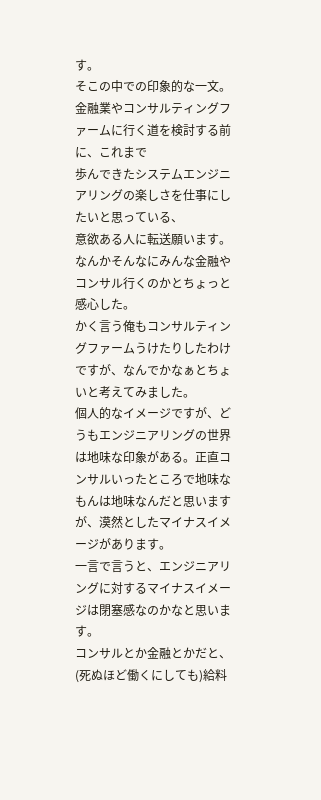す。
そこの中での印象的な一文。
金融業やコンサルティングファームに行く道を検討する前に、これまで
歩んできたシステムエンジニアリングの楽しさを仕事にしたいと思っている、
意欲ある人に転送願います。
なんかそんなにみんな金融やコンサル行くのかとちょっと感心した。
かく言う俺もコンサルティングファームうけたりしたわけですが、なんでかなぁとちょいと考えてみました。
個人的なイメージですが、どうもエンジニアリングの世界は地味な印象がある。正直コンサルいったところで地味なもんは地味なんだと思いますが、漠然としたマイナスイメージがあります。
一言で言うと、エンジニアリングに対するマイナスイメージは閉塞感なのかなと思います。
コンサルとか金融とかだと、(死ぬほど働くにしても)給料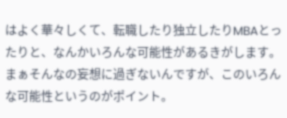はよく華々しくて、転職したり独立したりMBAとったりと、なんかいろんな可能性があるきがします。
まぁそんなの妄想に過ぎないんですが、このいろんな可能性というのがポイント。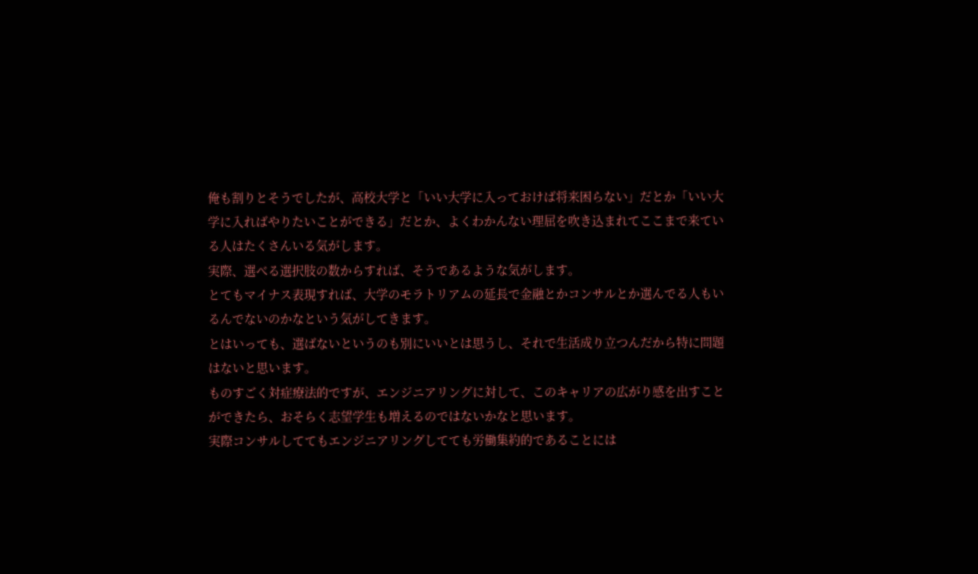俺も割りとそうでしたが、高校大学と「いい大学に入っておけば将来困らない」だとか「いい大学に入ればやりたいことができる」だとか、よくわかんない理屈を吹き込まれてここまで来ている人はたくさんいる気がします。
実際、選べる選択肢の数からすれば、そうであるような気がします。
とてもマイナス表現すれば、大学のモラトリアムの延長で金融とかコンサルとか選んでる人もいるんでないのかなという気がしてきます。
とはいっても、選ばないというのも別にいいとは思うし、それで生活成り立つんだから特に問題はないと思います。
ものすごく対症療法的ですが、エンジニアリングに対して、このキャリアの広がり感を出すことができたら、おそらく志望学生も増えるのではないかなと思います。
実際コンサルしててもエンジニアリングしてても労働集約的であることには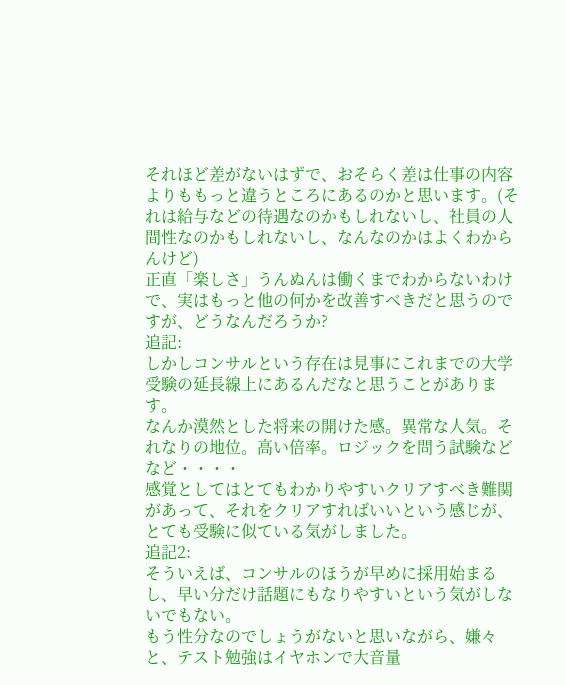それほど差がないはずで、おそらく差は仕事の内容よりももっと違うところにあるのかと思います。(それは給与などの待遇なのかもしれないし、社員の人間性なのかもしれないし、なんなのかはよくわからんけど)
正直「楽しさ」うんぬんは働くまでわからないわけで、実はもっと他の何かを改善すべきだと思うのですが、どうなんだろうか?
追記:
しかしコンサルという存在は見事にこれまでの大学受験の延長線上にあるんだなと思うことがあります。
なんか漠然とした将来の開けた感。異常な人気。それなりの地位。高い倍率。ロジックを問う試験などなど・・・・
感覚としてはとてもわかりやすいクリアすべき難関があって、それをクリアすればいいという感じが、とても受験に似ている気がしました。
追記2:
そういえば、コンサルのほうが早めに採用始まるし、早い分だけ話題にもなりやすいという気がしないでもない。
もう性分なのでしょうがないと思いながら、嫌々と、テスト勉強はイヤホンで大音量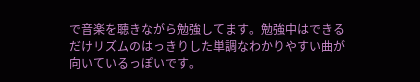で音楽を聴きながら勉強してます。勉強中はできるだけリズムのはっきりした単調なわかりやすい曲が向いているっぽいです。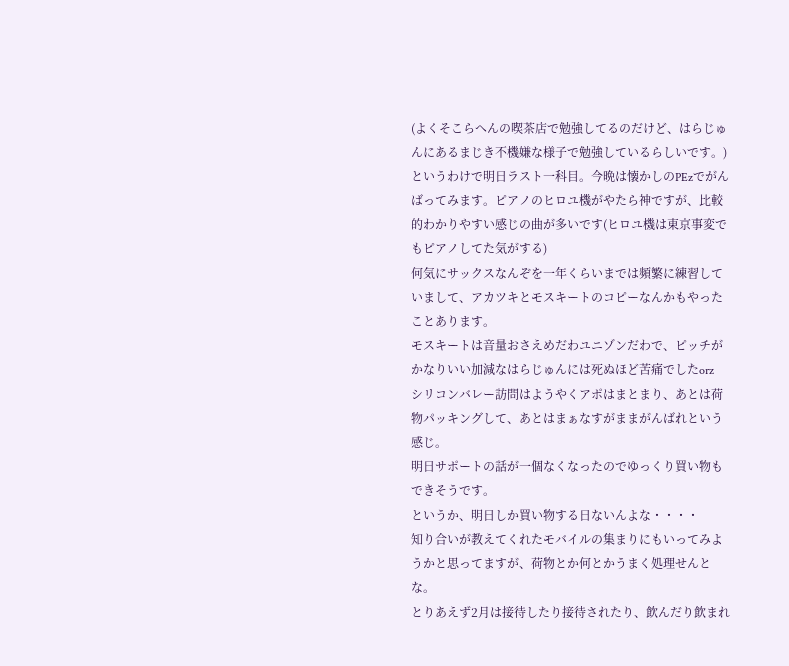(よくそこらへんの喫茶店で勉強してるのだけど、はらじゅんにあるまじき不機嫌な様子で勉強しているらしいです。)
というわけで明日ラスト一科目。今晩は懐かしのPEzでがんばってみます。ピアノのヒロユ機がやたら神ですが、比較的わかりやすい感じの曲が多いです(ヒロユ機は東京事変でもピアノしてた気がする)
何気にサックスなんぞを一年くらいまでは頻繁に練習していまして、アカツキとモスキートのコピーなんかもやったことあります。
モスキートは音量おさえめだわユニゾンだわで、ピッチがかなりいい加減なはらじゅんには死ぬほど苦痛でしたorz
シリコンバレー訪問はようやくアポはまとまり、あとは荷物パッキングして、あとはまぁなすがままがんばれという感じ。
明日サポートの話が一個なくなったのでゆっくり買い物もできそうです。
というか、明日しか買い物する日ないんよな・・・・
知り合いが教えてくれたモバイルの集まりにもいってみようかと思ってますが、荷物とか何とかうまく処理せんとな。
とりあえず2月は接待したり接待されたり、飲んだり飲まれ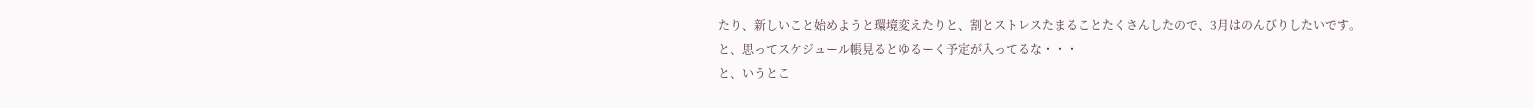たり、新しいこと始めようと環境変えたりと、割とストレスたまることたくさんしたので、3月はのんびりしたいです。
と、思ってスケジュール帳見るとゆるーく予定が入ってるな・・・
と、いうとこ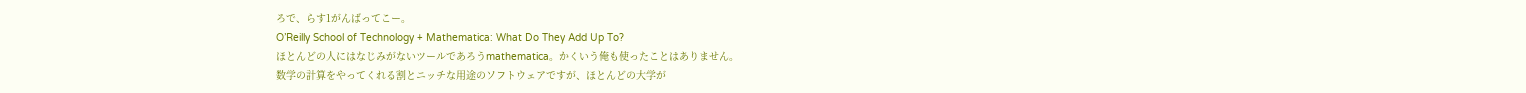ろで、らす1がんばってこー。
O’Reilly School of Technology + Mathematica: What Do They Add Up To?
ほとんどの人にはなじみがないツールであろうmathematica。かくいう俺も使ったことはありません。
数学の計算をやってくれる割とニッチな用途のソフトウェアですが、ほとんどの大学が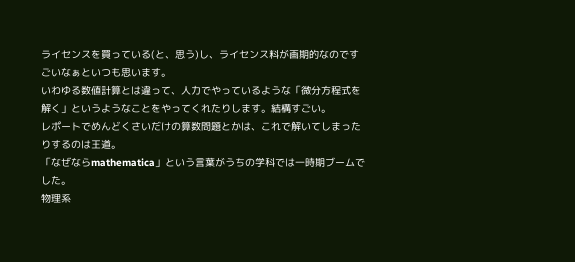ライセンスを買っている(と、思う)し、ライセンス料が画期的なのですごいなぁといつも思います。
いわゆる数値計算とは違って、人力でやっているような「微分方程式を解く」というようなことをやってくれたりします。結構すごい。
レポートでめんどくさいだけの算数問題とかは、これで解いてしまったりするのは王道。
「なぜならmathematica」という言葉がうちの学科では一時期ブームでした。
物理系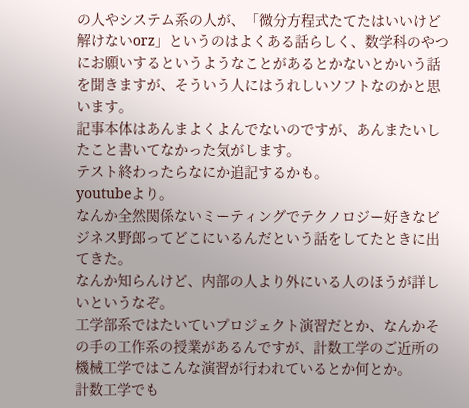の人やシステム系の人が、「微分方程式たてたはいいけど解けないorz」というのはよくある話らしく、数学科のやつにお願いするというようなことがあるとかないとかいう話を聞きますが、そういう人にはうれしいソフトなのかと思います。
記事本体はあんまよくよんでないのですが、あんまたいしたこと書いてなかった気がします。
テスト終わったらなにか追記するかも。
youtubeより。
なんか全然関係ないミーティングでテクノロジー好きなビジネス野郎ってどこにいるんだという話をしてたときに出てきた。
なんか知らんけど、内部の人より外にいる人のほうが詳しいというなぞ。
工学部系ではたいていプロジェクト演習だとか、なんかその手の工作系の授業があるんですが、計数工学のご近所の機械工学ではこんな演習が行われているとか何とか。
計数工学でも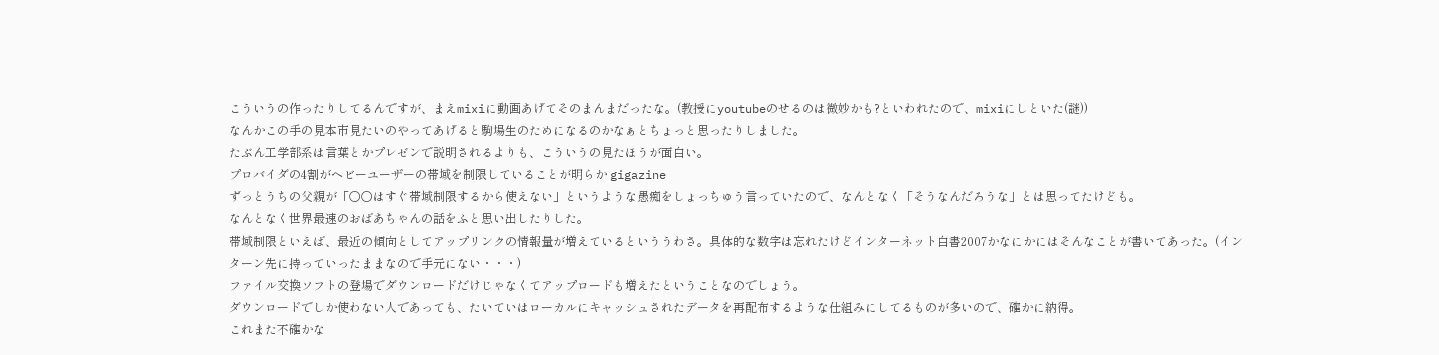こういうの作ったりしてるんですが、まえmixiに動画あげてそのまんまだったな。(教授にyoutubeのせるのは微妙かも?といわれたので、mixiにしといた(謎))
なんかこの手の見本市見たいのやってあげると駒場生のためになるのかなぁとちょっと思ったりしました。
たぶん工学部系は言葉とかプレゼンで説明されるよりも、こういうの見たほうが面白い。
プロバイダの4割がヘビーユーザーの帯域を制限していることが明らか gigazine
ずっとうちの父親が「○○はすぐ帯域制限するから使えない」というような愚痴をしょっちゅう言っていたので、なんとなく「そうなんだろうな」とは思ってたけども。
なんとなく世界最速のおばあちゃんの話をふと思い出したりした。
帯域制限といえば、最近の傾向としてアップリンクの情報量が増えているといううわさ。具体的な数字は忘れたけどインターネット白書2007かなにかにはそんなことが書いてあった。(インターン先に持っていったままなので手元にない・・・)
ファイル交換ソフトの登場でダウンロードだけじゃなくてアップロードも増えたということなのでしょう。
ダウンロードでしか使わない人であっても、たいていはローカルにキャッシュされたデータを再配布するような仕組みにしてるものが多いので、確かに納得。
これまた不確かな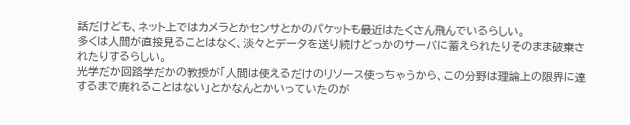話だけども、ネット上ではカメラとかセンサとかのパケットも最近はたくさん飛んでいるらしい。
多くは人間が直接見ることはなく、淡々とデータを送り続けどっかのサーバに蓄えられたりそのまま破棄されたりするらしい。
光学だか回路学だかの教授が「人間は使えるだけのリソース使っちゃうから、この分野は理論上の限界に達するまで廃れることはない」とかなんとかいっていたのが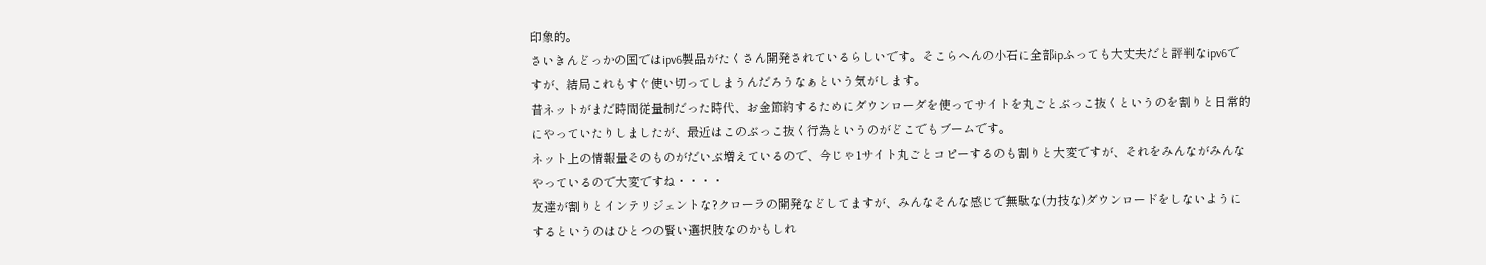印象的。
さいきんどっかの国ではipv6製品がたくさん開発されているらしいです。そこらへんの小石に全部ipふっても大丈夫だと評判なipv6ですが、結局これもすぐ使い切ってしまうんだろうなぁという気がします。
昔ネットがまだ時間従量制だった時代、お金節約するためにダウンローダを使ってサイトを丸ごとぶっこ抜くというのを割りと日常的にやっていたりしましたが、最近はこのぶっこ抜く行為というのがどこでもブームです。
ネット上の情報量そのものがだいぶ増えているので、今じゃ1サイト丸ごとコピーするのも割りと大変ですが、それをみんながみんなやっているので大変ですね・・・・
友達が割りとインテリジェントな?クローラの開発などしてますが、みんなそんな感じで無駄な(力技な)ダウンロードをしないようにするというのはひとつの賢い選択肢なのかもしれ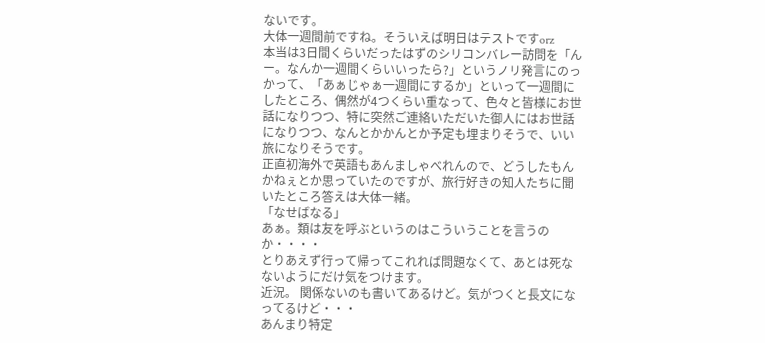ないです。
大体一週間前ですね。そういえば明日はテストですorz
本当は3日間くらいだったはずのシリコンバレー訪問を「んー。なんか一週間くらいいったら?」というノリ発言にのっかって、「あぁじゃぁ一週間にするか」といって一週間にしたところ、偶然が4つくらい重なって、色々と皆様にお世話になりつつ、特に突然ご連絡いただいた御人にはお世話になりつつ、なんとかかんとか予定も埋まりそうで、いい旅になりそうです。
正直初海外で英語もあんましゃべれんので、どうしたもんかねぇとか思っていたのですが、旅行好きの知人たちに聞いたところ答えは大体一緒。
「なせばなる」
あぁ。類は友を呼ぶというのはこういうことを言うのか・・・・
とりあえず行って帰ってこれれば問題なくて、あとは死なないようにだけ気をつけます。
近況。 関係ないのも書いてあるけど。気がつくと長文になってるけど・・・
あんまり特定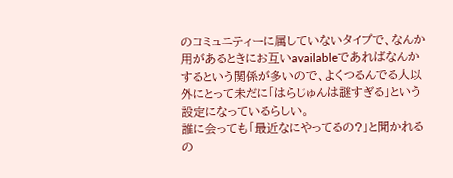のコミュニティーに属していないタイプで、なんか用があるときにお互いavailableであればなんかするという関係が多いので、よくつるんでる人以外にとって未だに「はらじゅんは謎すぎる」という設定になっているらしい。
誰に会っても「最近なにやってるの?」と聞かれるの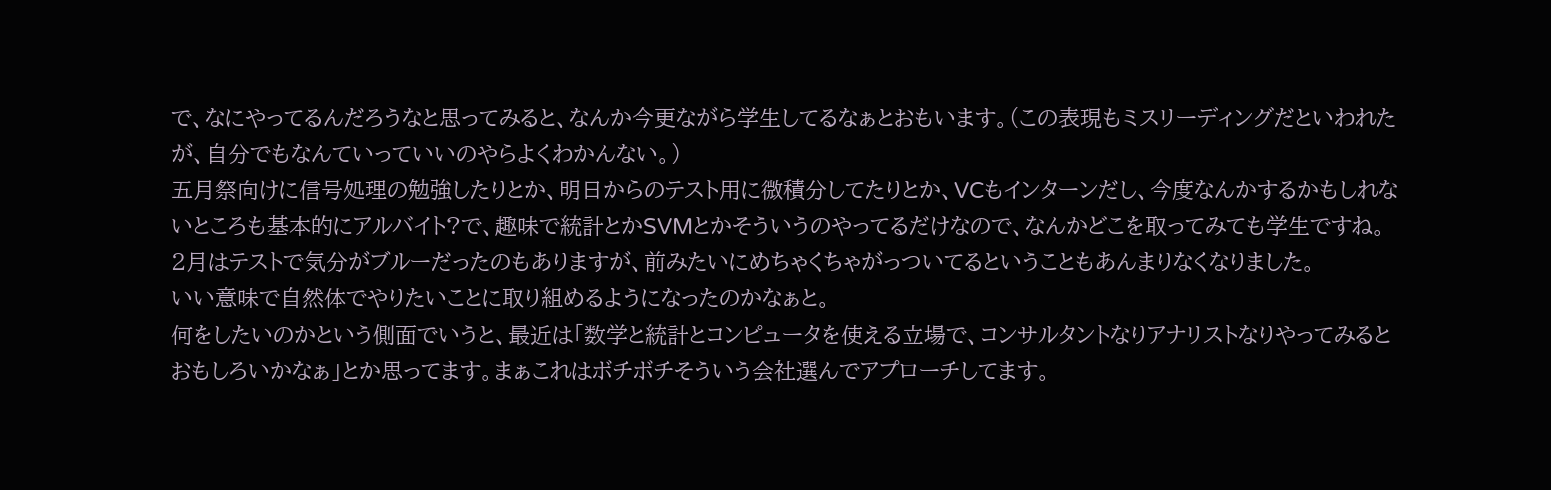で、なにやってるんだろうなと思ってみると、なんか今更ながら学生してるなぁとおもいます。(この表現もミスリーディングだといわれたが、自分でもなんていっていいのやらよくわかんない。)
五月祭向けに信号処理の勉強したりとか、明日からのテスト用に微積分してたりとか、VCもインターンだし、今度なんかするかもしれないところも基本的にアルバイト?で、趣味で統計とかSVMとかそういうのやってるだけなので、なんかどこを取ってみても学生ですね。
2月はテストで気分がブルーだったのもありますが、前みたいにめちゃくちゃがっついてるということもあんまりなくなりました。
いい意味で自然体でやりたいことに取り組めるようになったのかなぁと。
何をしたいのかという側面でいうと、最近は「数学と統計とコンピュータを使える立場で、コンサルタントなりアナリストなりやってみるとおもしろいかなぁ」とか思ってます。まぁこれはボチボチそういう会社選んでアプローチしてます。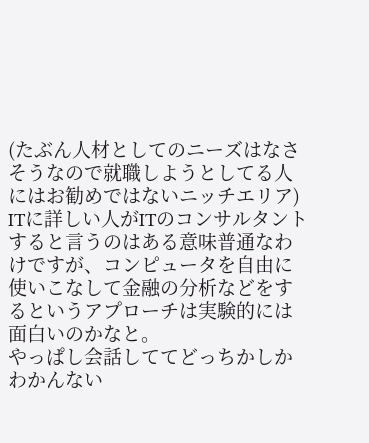(たぶん人材としてのニーズはなさそうなので就職しようとしてる人にはお勧めではないニッチエリア)
ITに詳しい人がITのコンサルタントすると言うのはある意味普通なわけですが、コンピュータを自由に使いこなして金融の分析などをするというアプローチは実験的には面白いのかなと。
やっぱし会話しててどっちかしかわかんない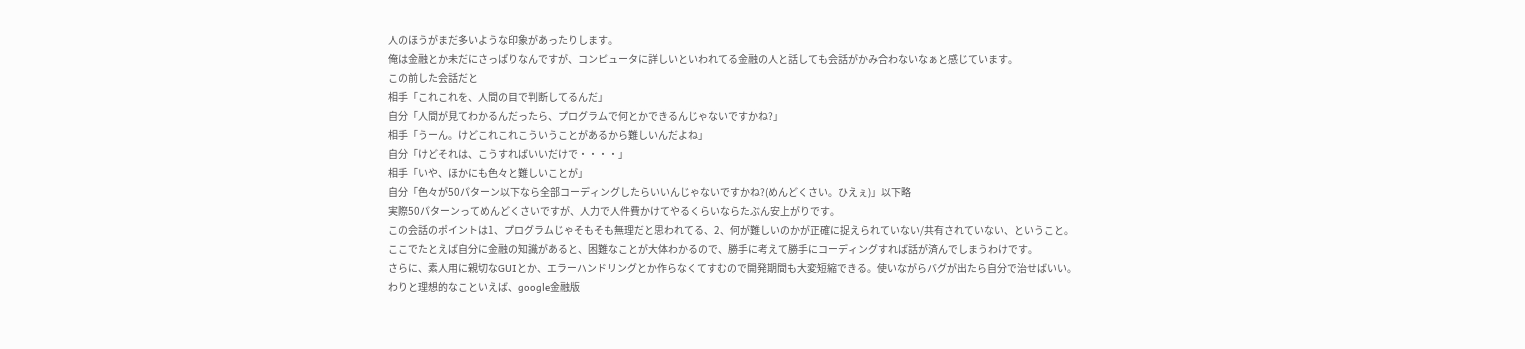人のほうがまだ多いような印象があったりします。
俺は金融とか未だにさっぱりなんですが、コンピュータに詳しいといわれてる金融の人と話しても会話がかみ合わないなぁと感じています。
この前した会話だと
相手「これこれを、人間の目で判断してるんだ」
自分「人間が見てわかるんだったら、プログラムで何とかできるんじゃないですかね?」
相手「うーん。けどこれこれこういうことがあるから難しいんだよね」
自分「けどそれは、こうすればいいだけで・・・・」
相手「いや、ほかにも色々と難しいことが」
自分「色々が50パターン以下なら全部コーディングしたらいいんじゃないですかね?(めんどくさい。ひえぇ)」以下略
実際50パターンってめんどくさいですが、人力で人件費かけてやるくらいならたぶん安上がりです。
この会話のポイントは1、プログラムじゃそもそも無理だと思われてる、2、何が難しいのかが正確に捉えられていない/共有されていない、ということ。
ここでたとえば自分に金融の知識があると、困難なことが大体わかるので、勝手に考えて勝手にコーディングすれば話が済んでしまうわけです。
さらに、素人用に親切なGUIとか、エラーハンドリングとか作らなくてすむので開発期間も大変短縮できる。使いながらバグが出たら自分で治せばいい。
わりと理想的なこといえば、google金融版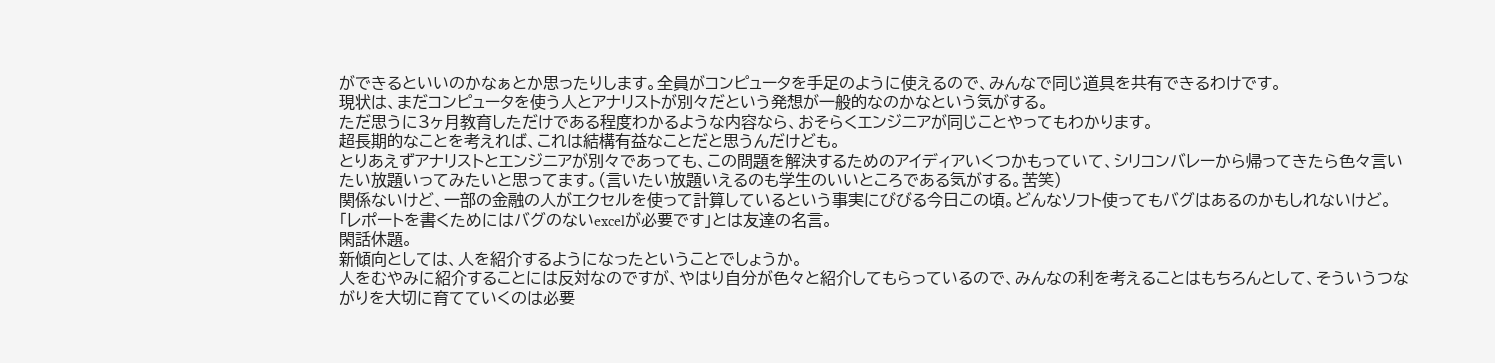ができるといいのかなぁとか思ったりします。全員がコンピュータを手足のように使えるので、みんなで同じ道具を共有できるわけです。
現状は、まだコンピュータを使う人とアナリストが別々だという発想が一般的なのかなという気がする。
ただ思うに3ヶ月教育しただけである程度わかるような内容なら、おそらくエンジニアが同じことやってもわかります。
超長期的なことを考えれば、これは結構有益なことだと思うんだけども。
とりあえずアナリストとエンジニアが別々であっても、この問題を解決するためのアイディアいくつかもっていて、シリコンバレーから帰ってきたら色々言いたい放題いってみたいと思ってます。(言いたい放題いえるのも学生のいいところである気がする。苦笑)
関係ないけど、一部の金融の人がエクセルを使って計算しているという事実にびびる今日この頃。どんなソフト使ってもバグはあるのかもしれないけど。「レポートを書くためにはバグのないexcelが必要です」とは友達の名言。
閑話休題。
新傾向としては、人を紹介するようになったということでしょうか。
人をむやみに紹介することには反対なのですが、やはり自分が色々と紹介してもらっているので、みんなの利を考えることはもちろんとして、そういうつながりを大切に育てていくのは必要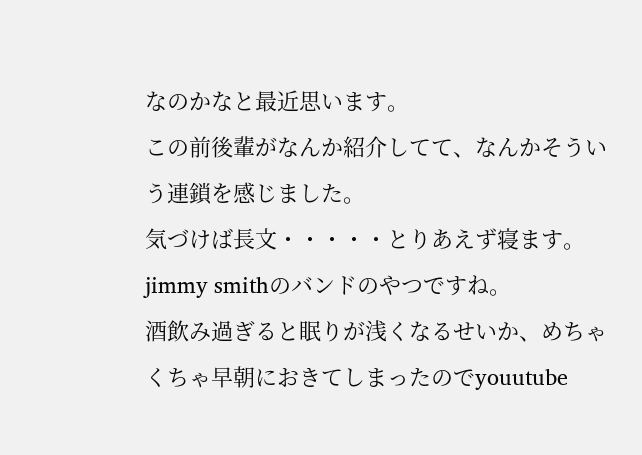なのかなと最近思います。
この前後輩がなんか紹介してて、なんかそういう連鎖を感じました。
気づけば長文・・・・・とりあえず寝ます。
jimmy smithのバンドのやつですね。
酒飲み過ぎると眠りが浅くなるせいか、めちゃくちゃ早朝におきてしまったのでyouutube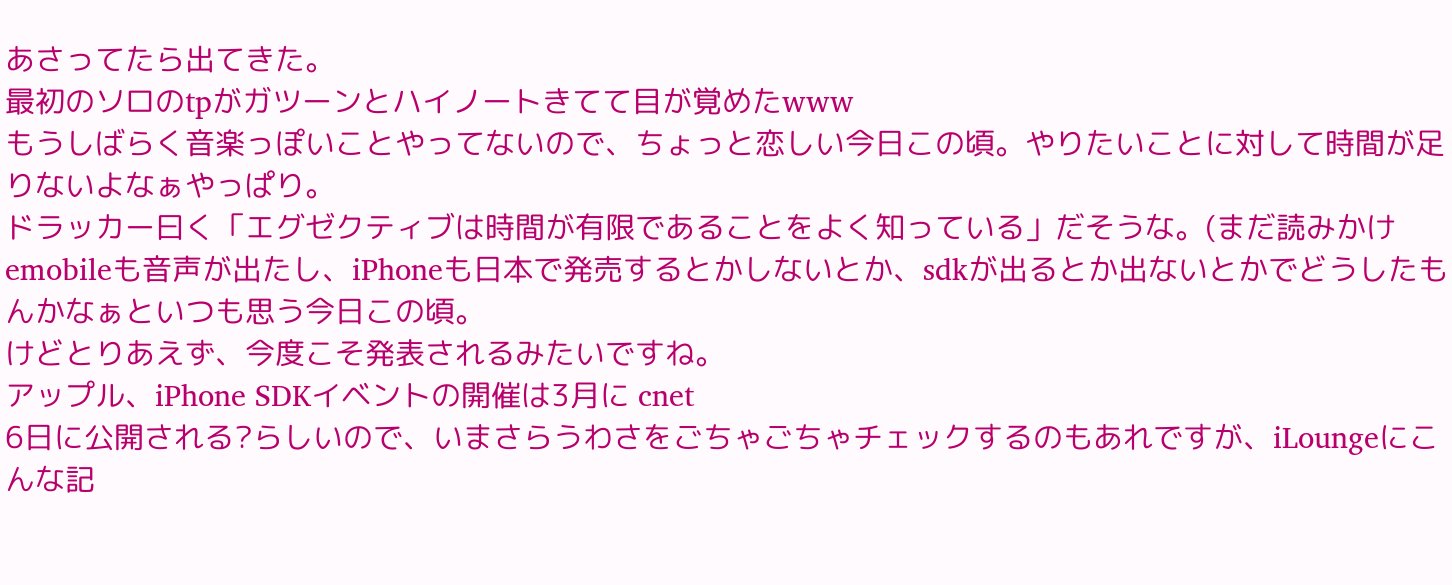あさってたら出てきた。
最初のソロのtpがガツーンとハイノートきてて目が覚めたwww
もうしばらく音楽っぽいことやってないので、ちょっと恋しい今日この頃。やりたいことに対して時間が足りないよなぁやっぱり。
ドラッカー曰く「エグゼクティブは時間が有限であることをよく知っている」だそうな。(まだ読みかけ
emobileも音声が出たし、iPhoneも日本で発売するとかしないとか、sdkが出るとか出ないとかでどうしたもんかなぁといつも思う今日この頃。
けどとりあえず、今度こそ発表されるみたいですね。
アップル、iPhone SDKイベントの開催は3月に cnet
6日に公開される?らしいので、いまさらうわさをごちゃごちゃチェックするのもあれですが、iLoungeにこんな記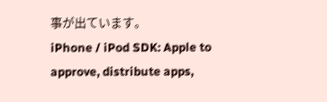事が出ています。
iPhone / iPod SDK: Apple to approve, distribute apps,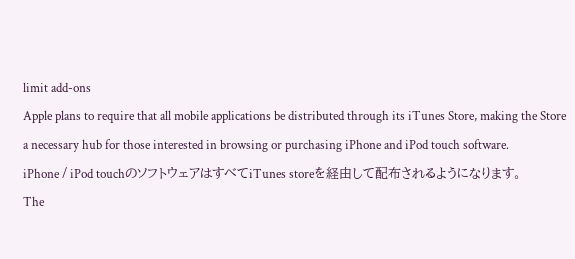limit add-ons
Apple plans to require that all mobile applications be distributed through its iTunes Store, making the Store a necessary hub for those interested in browsing or purchasing iPhone and iPod touch software.
iPhone / iPod touchのソフトウェアはすべてiTunes storeを経由して配布されるようになります。
The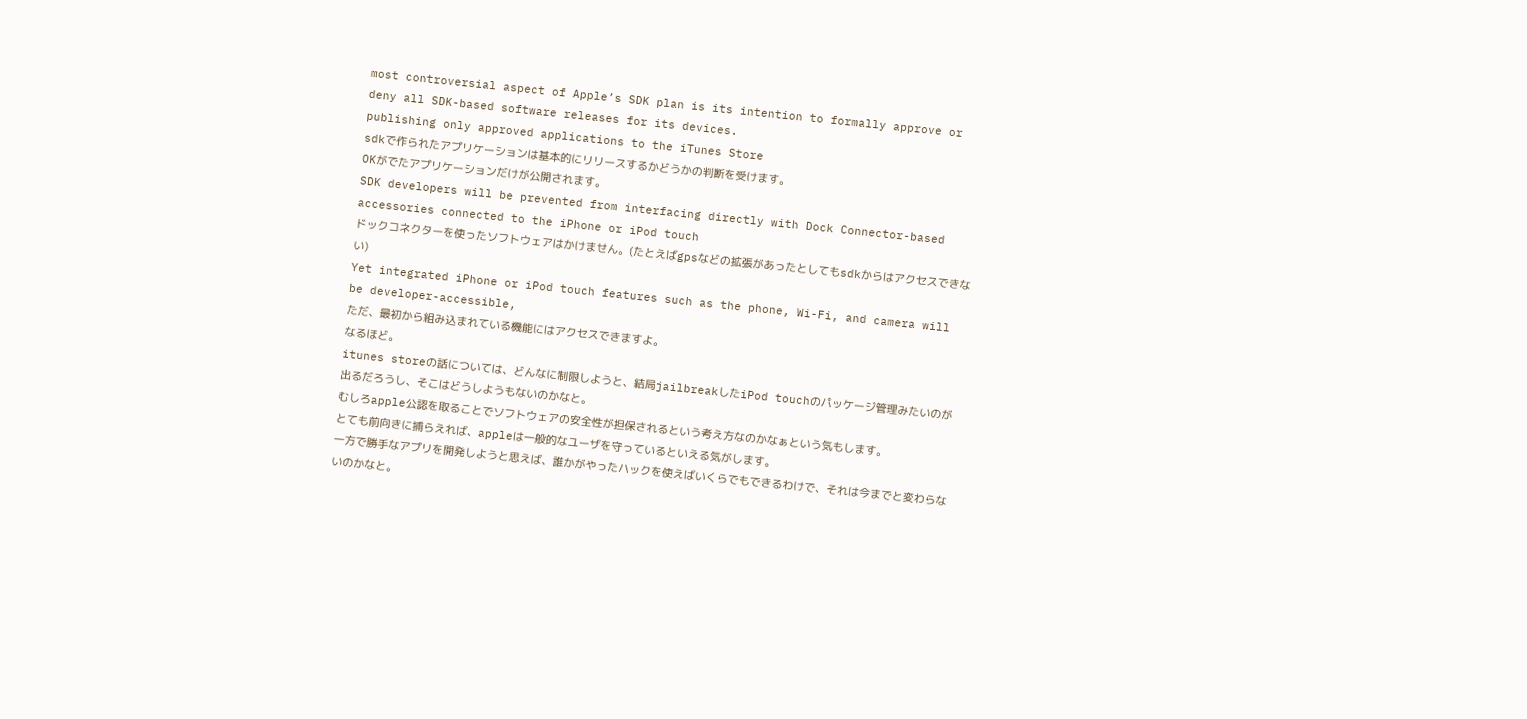most controversial aspect of Apple’s SDK plan is its intention to formally approve or deny all SDK-based software releases for its devices.
publishing only approved applications to the iTunes Store
sdkで作られたアプリケーションは基本的にリリースするかどうかの判断を受けます。
OKがでたアプリケーションだけが公開されます。
SDK developers will be prevented from interfacing directly with Dock Connector-based accessories connected to the iPhone or iPod touch
ドックコネクターを使ったソフトウェアはかけません。(たとえばgpsなどの拡張があったとしてもsdkからはアクセスできない)
Yet integrated iPhone or iPod touch features such as the phone, Wi-Fi, and camera will be developer-accessible,
ただ、最初から組み込まれている機能にはアクセスできますよ。
なるほど。
itunes storeの話については、どんなに制限しようと、結局jailbreakしたiPod touchのパッケージ管理みたいのが出るだろうし、そこはどうしようもないのかなと。
むしろapple公認を取ることでソフトウェアの安全性が担保されるという考え方なのかなぁという気もします。
とても前向きに捕らえれば、appleは一般的なユーザを守っているといえる気がします。
一方で勝手なアプリを開発しようと思えば、誰かがやったハックを使えばいくらでもできるわけで、それは今までと変わらないのかなと。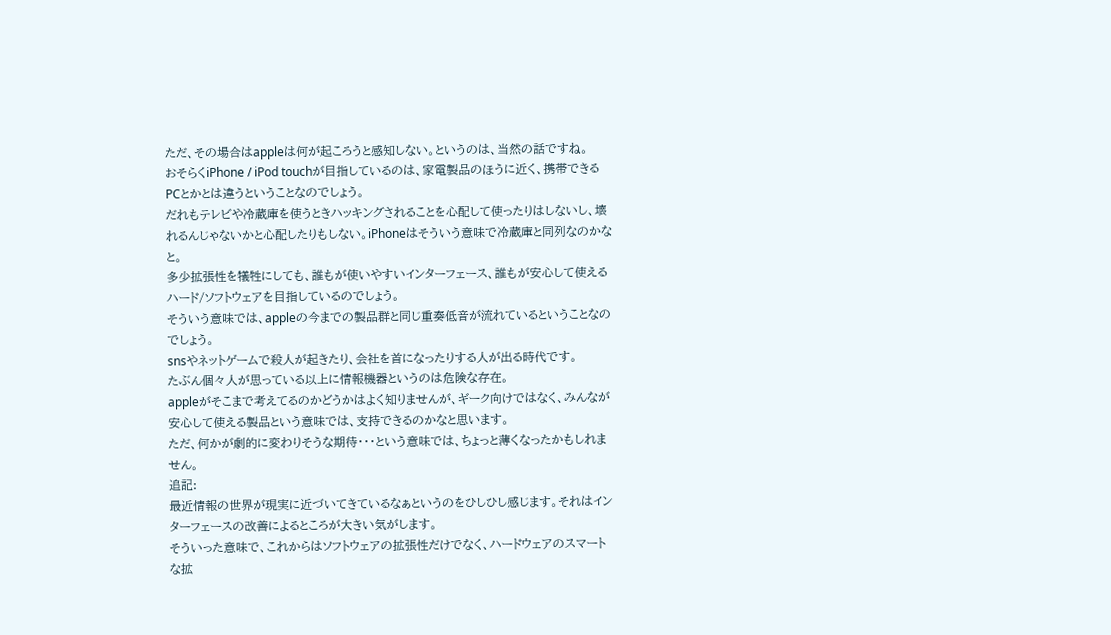ただ、その場合はappleは何が起ころうと感知しない。というのは、当然の話ですね。
おそらくiPhone / iPod touchが目指しているのは、家電製品のほうに近く、携帯できるPCとかとは違うということなのでしょう。
だれもテレビや冷蔵庫を使うときハッキングされることを心配して使ったりはしないし、壊れるんじゃないかと心配したりもしない。iPhoneはそういう意味で冷蔵庫と同列なのかなと。
多少拡張性を犠牲にしても、誰もが使いやすいインターフェース、誰もが安心して使えるハード/ソフトウェアを目指しているのでしょう。
そういう意味では、appleの今までの製品群と同じ重奏低音が流れているということなのでしょう。
snsやネットゲームで殺人が起きたり、会社を首になったりする人が出る時代です。
たぶん個々人が思っている以上に情報機器というのは危険な存在。
appleがそこまで考えてるのかどうかはよく知りませんが、ギーク向けではなく、みんなが安心して使える製品という意味では、支持できるのかなと思います。
ただ、何かが劇的に変わりそうな期待・・・という意味では、ちょっと薄くなったかもしれません。
追記:
最近情報の世界が現実に近づいてきているなぁというのをひしひし感じます。それはインターフェースの改善によるところが大きい気がします。
そういった意味で、これからはソフトウェアの拡張性だけでなく、ハードウェアのスマートな拡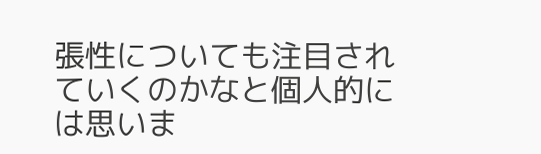張性についても注目されていくのかなと個人的には思いま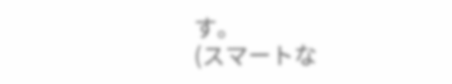す。
(スマートな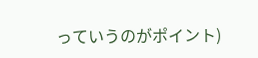っていうのがポイント)